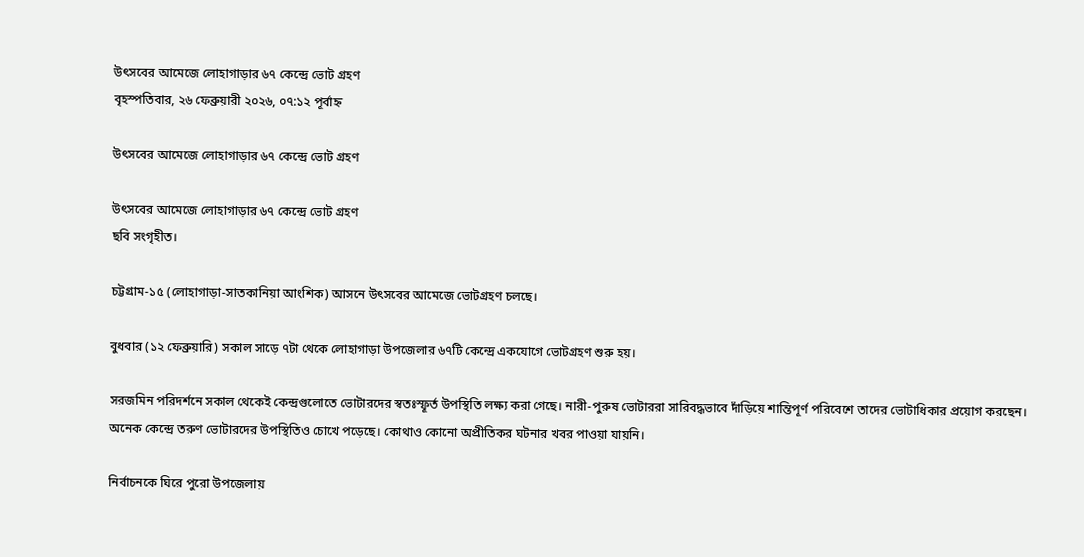উৎসবের আমেজে লোহাগাড়ার ৬৭ কেন্দ্রে ভোট গ্রহণ
বৃহস্পতিবার, ২৬ ফেব্রুয়ারী ২০২৬, ০৭:১২ পূর্বাহ্ন

উৎসবের আমেজে লোহাগাড়ার ৬৭ কেন্দ্রে ভোট গ্রহণ

উৎসবের আমেজে লোহাগাড়ার ৬৭ কেন্দ্রে ভোট গ্রহণ
ছবি সংগৃহীত।

চট্টগ্রাম-১৫ (লোহাগাড়া-সাতকানিয়া আংশিক) আসনে উৎসবের আমেজে ভোটগ্রহণ চলছে।

বুধবার (১২ ফেব্রুয়ারি) সকাল সাড়ে ৭টা থেকে লোহাগাড়া উপজেলার ৬৭টি কেন্দ্রে একযোগে ভোটগ্রহণ শুরু হয়।

সরজমিন পরিদর্শনে সকাল থেকেই কেন্দ্রগুলোতে ভোটারদের স্বতঃস্ফূর্ত উপস্থিতি লক্ষ্য করা গেছে। নারী-পুরুষ ভোটাররা সারিবদ্ধভাবে দাঁড়িয়ে শান্তিপূর্ণ পরিবেশে তাদের ভোটাধিকার প্রয়োগ করছেন। অনেক কেন্দ্রে তরুণ ভোটারদের উপস্থিতিও চোখে পড়েছে। কোথাও কোনো অপ্রীতিকর ঘটনার খবর পাওয়া যায়নি।

নির্বাচনকে ঘিরে পুরো উপজেলায়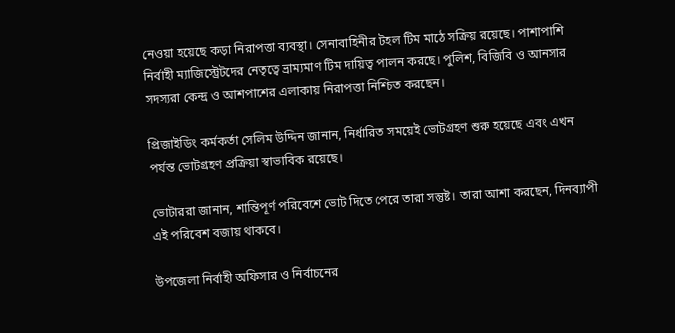নেওয়া হয়েছে কড়া নিরাপত্তা ব্যবস্থা। সেনাবাহিনীর টহল টিম মাঠে সক্রিয় রয়েছে। পাশাপাশি নির্বাহী ম্যাজিস্ট্রেটদের নেতৃত্বে ভ্রাম্যমাণ টিম দায়িত্ব পালন করছে। পুলিশ, বিজিবি ও আনসার সদস্যরা কেন্দ্র ও আশপাশের এলাকায় নিরাপত্তা নিশ্চিত করছেন।

প্রিজাইডিং কর্মকর্তা সেলিম উদ্দিন জানান, নির্ধারিত সময়েই ভোটগ্রহণ শুরু হয়েছে এবং এখন পর্যন্ত ভোটগ্রহণ প্রক্রিয়া স্বাভাবিক রয়েছে।

ভোটাররা জানান, শান্তিপূর্ণ পরিবেশে ভোট দিতে পেরে তারা সন্তুষ্ট। তারা আশা করছেন, দিনব্যাপী এই পরিবেশ বজায় থাকবে।

উপজেলা নির্বাহী অফিসার ও নির্বাচনের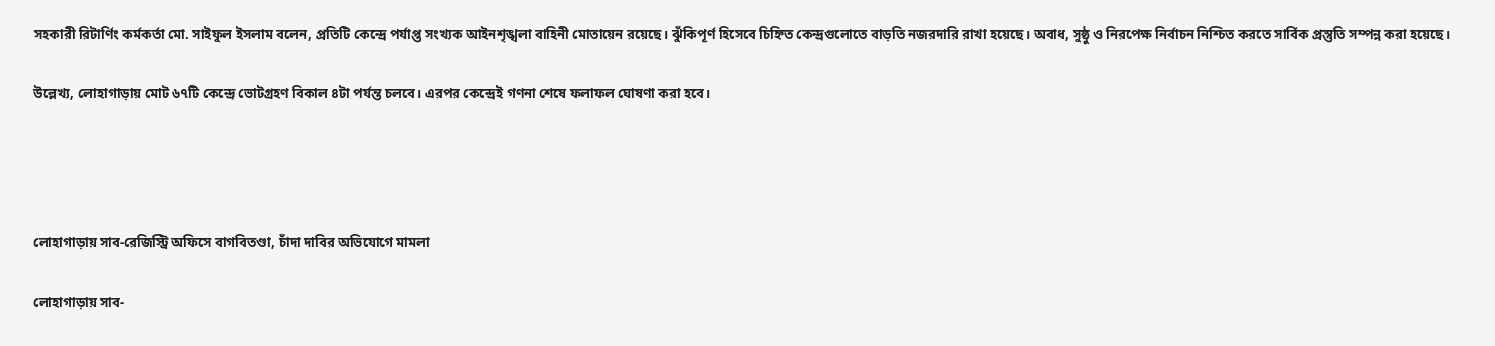সহকারী রিটার্ণিং কর্মকর্তা মো. সাইফুল ইসলাম বলেন, প্রতিটি কেন্দ্রে পর্যাপ্ত সংখ্যক আইনশৃঙ্খলা বাহিনী মোতায়েন রয়েছে। ঝুঁকিপূর্ণ হিসেবে চিহ্নিত কেন্দ্রগুলোতে বাড়তি নজরদারি রাখা হয়েছে। অবাধ, সুষ্ঠু ও নিরপেক্ষ নির্বাচন নিশ্চিত করতে সার্বিক প্রস্তুতি সম্পন্ন করা হয়েছে।

উল্লেখ্য, লোহাগাড়ায় মোট ৬৭টি কেন্দ্রে ভোটগ্রহণ বিকাল ৪টা পর্যন্ত চলবে। এরপর কেন্দ্রেই গণনা শেষে ফলাফল ঘোষণা করা হবে।




লোহাগাড়ায় সাব-রেজিস্ট্রি অফিসে বাগবিতণ্ডা, চাঁদা দাবির অভিযোগে মামলা

লোহাগাড়ায় সাব-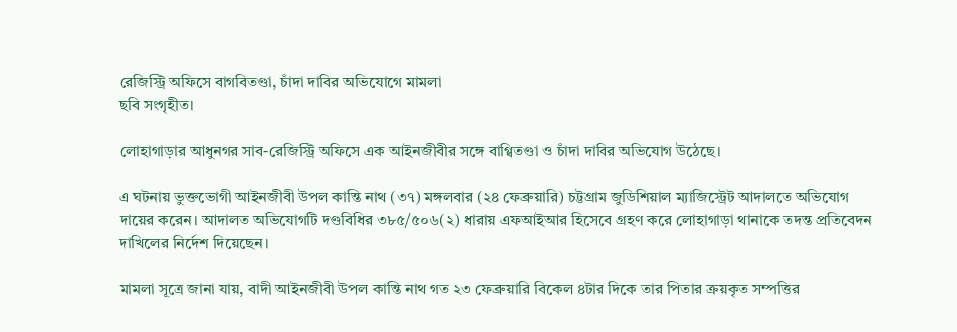রেজিস্ট্রি অফিসে বাগবিতণ্ডা, চাঁদা দাবির অভিযোগে মামলা
ছবি সংগৃহীত।

লোহাগাড়ার আধুনগর সাব-রেজিস্ট্রি অফিসে এক আইনজীবীর সঙ্গে বাগ্বিতণ্ডা ও চাঁদা দাবির অভিযোগ উঠেছে।

এ ঘটনায় ভুক্তভোগী আইনজীবী উপল কান্তি নাথ (৩৭) মঙ্গলবার (২৪ ফেব্রুয়ারি) চট্টগ্রাম জুডিশিয়াল ম্যাজিস্ট্রেট আদালতে অভিযোগ দায়ের করেন। আদালত অভিযোগটি দণ্ডবিধির ৩৮৫/৫০৬(২) ধারায় এফআইআর হিসেবে গ্রহণ করে লোহাগাড়া থানাকে তদন্ত প্রতিবেদন দাখিলের নির্দেশ দিয়েছেন।

মামলা সূত্রে জানা যায়, বাদী আইনজীবী উপল কান্তি নাথ গত ২৩ ফেব্রুয়ারি বিকেল ৪টার দিকে তার পিতার ক্রয়কৃত সম্পত্তির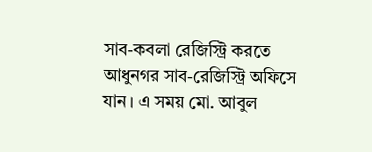সাব-কবলা রেজিস্ট্রি করতে আধুনগর সাব-রেজিস্ট্রি অফিসে যান। এ সময় মো. আবুল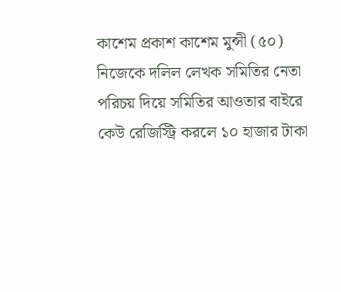কাশেম প্রকাশ কাশেম মুন্সী (৫০) নিজেকে দলিল লেখক সমিতির নেতা পরিচয় দিয়ে সমিতির আওতার বাইরে কেউ রেজিস্ট্রি করলে ১০ হাজার টাকা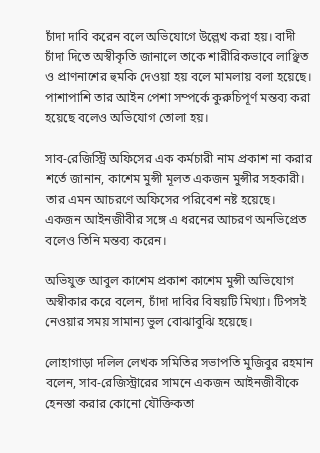চাঁদা দাবি করেন বলে অভিযোগে উল্লেখ করা হয়। বাদী চাঁদা দিতে অস্বীকৃতি জানালে তাকে শারীরিকভাবে লাঞ্ছিত ও প্রাণনাশের হুমকি দেওয়া হয় বলে মামলায় বলা হয়েছে। পাশাপাশি তার আইন পেশা সম্পর্কে কুরুচিপূর্ণ মন্তব্য করা হয়েছে বলেও অভিযোগ তোলা হয়।

সাব-রেজিস্ট্রি অফিসের এক কর্মচারী নাম প্রকাশ না করার শর্তে জানান, কাশেম মুন্সী মূলত একজন মুন্সীর সহকারী। তার এমন আচরণে অফিসের পরিবেশ নষ্ট হয়েছে। একজন আইনজীবীর সঙ্গে এ ধরনের আচরণ অনভিপ্রেত বলেও তিনি মন্তব্য করেন।

অভিযুক্ত আবুল কাশেম প্রকাশ কাশেম মুন্সী অভিযোগ অস্বীকার করে বলেন, চাঁদা দাবির বিষয়টি মিথ্যা। টিপসই নেওয়ার সময় সামান্য ভুল বোঝাবুঝি হয়েছে।

লোহাগাড়া দলিল লেখক সমিতির সভাপতি মুজিবুর রহমান বলেন, সাব-রেজিস্ট্রারের সামনে একজন আইনজীবীকে হেনস্তা করার কোনো যৌক্তিকতা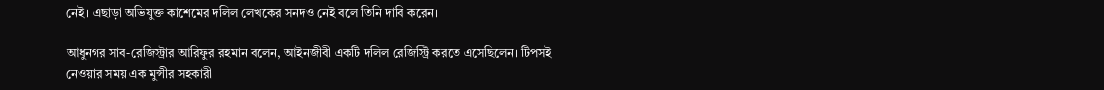নেই। এছাড়া অভিযুক্ত কাশেমের দলিল লেখকের সনদও নেই বলে তিনি দাবি করেন।

আধুনগর সাব-রেজিস্ট্রার আরিফুর রহমান বলেন, আইনজীবী একটি দলিল রেজিস্ট্রি করতে এসেছিলেন। টিপসই নেওয়ার সময় এক মুন্সীর সহকারী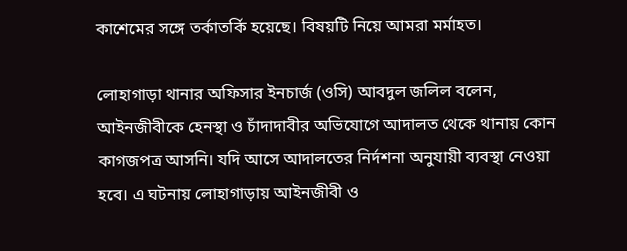কাশেমের সঙ্গে তর্কাতর্কি হয়েছে। বিষয়টি নিয়ে আমরা মর্মাহত।

লোহাগাড়া থানার অফিসার ইনচার্জ (ওসি) আবদুল জলিল বলেন,  আইনজীবীকে হেনস্থা ও চাঁদাদাবীর অভিযোগে আদালত থেকে থানায় কোন কাগজপত্র আসনি। যদি আসে আদালতের নির্দশনা অনুযায়ী ব্যবস্থা নেওয়া হবে। এ ঘটনায় লোহাগাড়ায় আইনজীবী ও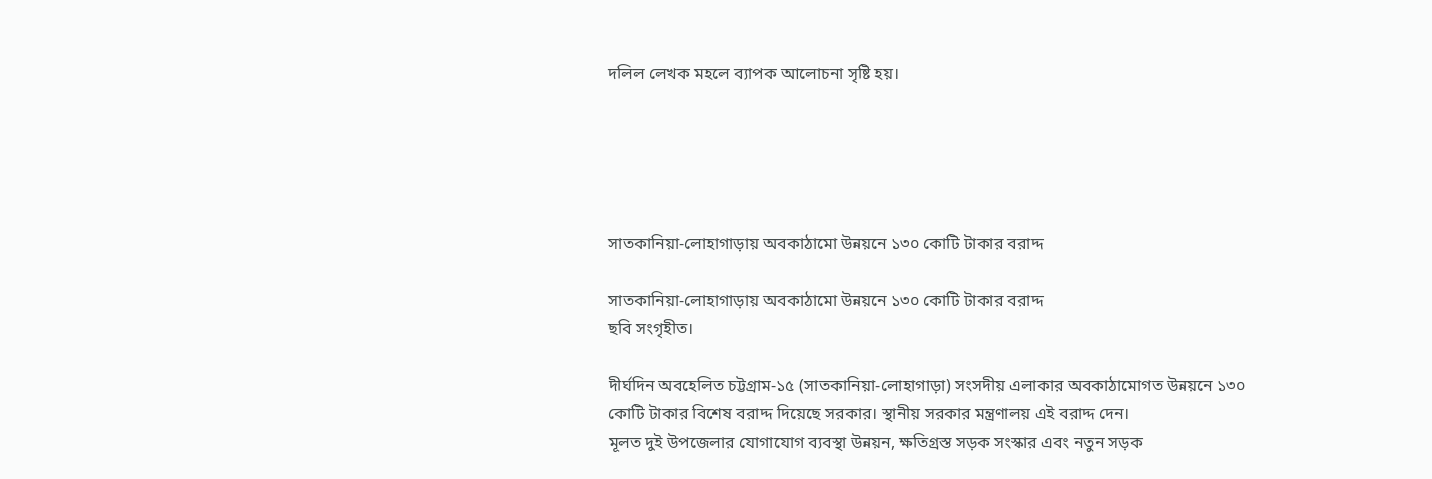দলিল লেখক মহলে ব্যাপক আলোচনা সৃষ্টি হয়।





সাতকানিয়া-লোহাগাড়ায় অবকাঠামো উন্নয়নে ১৩০ কোটি টাকার বরাদ্দ

সাতকানিয়া-লোহাগাড়ায় অবকাঠামো উন্নয়নে ১৩০ কোটি টাকার বরাদ্দ
ছবি সংগৃহীত।

দীর্ঘদিন অবহেলিত চট্টগ্রাম-১৫ (সাতকানিয়া-লোহাগাড়া) সংসদীয় এলাকার অবকাঠামোগত উন্নয়নে ১৩০ কোটি টাকার বিশেষ বরাদ্দ দিয়েছে সরকার। স্থানীয় সরকার মন্ত্রণালয় এই বরাদ্দ দেন।
মূলত দুই উপজেলার যোগাযোগ ব্যবস্থা উন্নয়ন, ক্ষতিগ্রস্ত সড়ক সংস্কার এবং নতুন সড়ক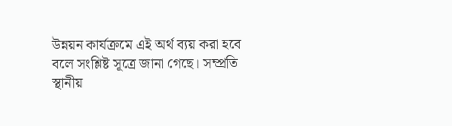উন্নয়ন কার্যক্রমে এই অর্থ ব্যয় করা হবে বলে সংশ্লিষ্ট সূত্রে জানা গেছে। সম্প্রতি স্থানীয়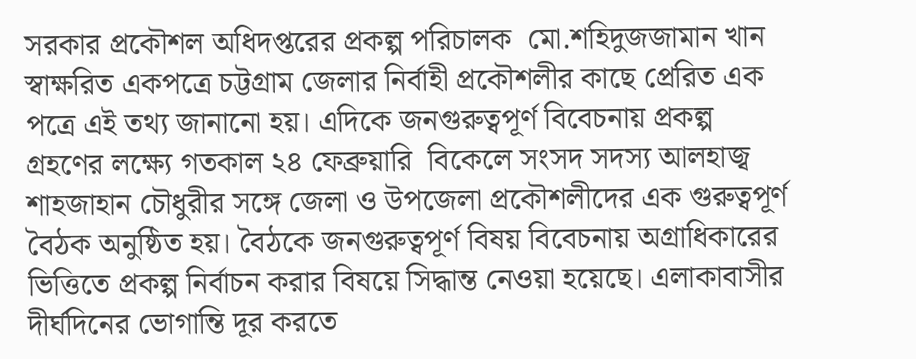সরকার প্রকৌশল অধিদপ্তরের প্রকল্প পরিচালক  মো.শহিদুজজামান খান স্বাক্ষরিত একপত্রে চট্টগ্রাম জেলার নির্বাহী প্রকৌশলীর কাছে প্রেরিত এক পত্রে এই তথ্য জানানো হয়। এদিকে জনগুরুত্বপূর্ণ বিবেচনায় প্রকল্প গ্রহণের লক্ষ্যে গতকাল ২৪ ফেব্রুয়ারি  বিকেলে সংসদ সদস্য আলহাজ্ব শাহজাহান চৌধুরীর সঙ্গে জেলা ও উপজেলা প্রকৌশলীদের এক গুরুত্বপূর্ণ বৈঠক অনুষ্ঠিত হয়। বৈঠকে জনগুরুত্বপূর্ণ বিষয় বিবেচনায় অগ্রাধিকারের ভিত্তিতে প্রকল্প নির্বাচন করার বিষয়ে সিদ্ধান্ত নেওয়া হয়েছে। এলাকাবাসীর দীর্ঘদিনের ভোগান্তি দূর করতে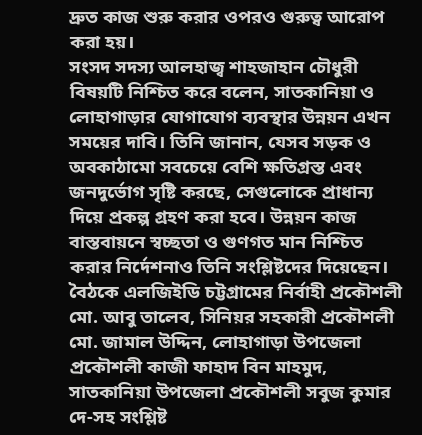দ্রুত কাজ শুরু করার ওপরও গুরুত্ব আরোপ করা হয়।
সংসদ সদস্য আলহাজ্ব শাহজাহান চৌধুরী বিষয়টি নিশ্চিত করে বলেন, সাতকানিয়া ও লোহাগাড়ার যোগাযোগ ব্যবস্থার উন্নয়ন এখন সময়ের দাবি। তিনি জানান, যেসব সড়ক ও অবকাঠামো সবচেয়ে বেশি ক্ষতিগ্রস্ত এবং জনদুর্ভোগ সৃষ্টি করছে, সেগুলোকে প্রাধান্য দিয়ে প্রকল্প গ্রহণ করা হবে। উন্নয়ন কাজ বাস্তবায়নে স্বচ্ছতা ও গুণগত মান নিশ্চিত করার নির্দেশনাও তিনি সংশ্লিষ্টদের দিয়েছেন।
বৈঠকে এলজিইডি চট্টগ্রামের নির্বাহী প্রকৌশলী মো. আবু তালেব, সিনিয়র সহকারী প্রকৌশলী মো. জামাল উদ্দিন, লোহাগাড়া উপজেলা প্রকৌশলী কাজী ফাহাদ বিন মাহমুদ, সাতকানিয়া উপজেলা প্রকৌশলী সবুজ কুমার দে-সহ সংশ্লিষ্ট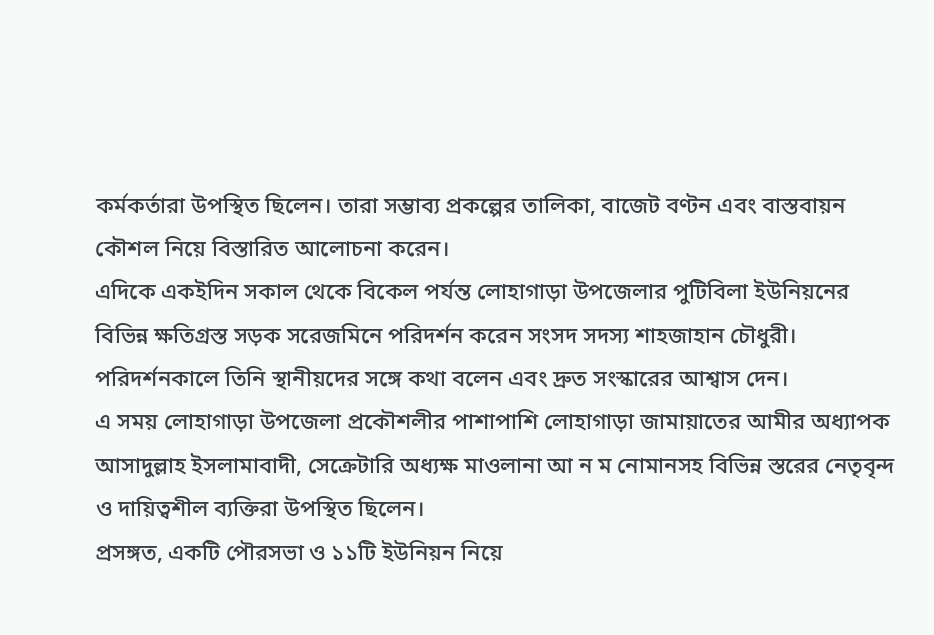কর্মকর্তারা উপস্থিত ছিলেন। তারা সম্ভাব্য প্রকল্পের তালিকা, বাজেট বণ্টন এবং বাস্তবায়ন কৌশল নিয়ে বিস্তারিত আলোচনা করেন।
এদিকে একইদিন সকাল থেকে বিকেল পর্যন্ত লোহাগাড়া উপজেলার পুটিবিলা ইউনিয়নের বিভিন্ন ক্ষতিগ্রস্ত সড়ক সরেজমিনে পরিদর্শন করেন সংসদ সদস্য শাহজাহান চৌধুরী। পরিদর্শনকালে তিনি স্থানীয়দের সঙ্গে কথা বলেন এবং দ্রুত সংস্কারের আশ্বাস দেন।
এ সময় লোহাগাড়া উপজেলা প্রকৌশলীর পাশাপাশি লোহাগাড়া জামায়াতের আমীর অধ্যাপক আসাদুল্লাহ ইসলামাবাদী, সেক্রেটারি অধ্যক্ষ মাওলানা আ ন ম নোমানসহ বিভিন্ন স্তরের নেতৃবৃন্দ ও দায়িত্বশীল ব্যক্তিরা উপস্থিত ছিলেন।
প্রসঙ্গত, একটি পৌরসভা ও ১১টি ইউনিয়ন নিয়ে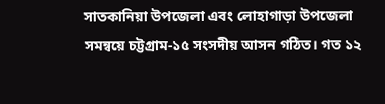সাতকানিয়া উপজেলা এবং লোহাগাড়া উপজেলা সমন্বয়ে চট্টগ্রাম-১৫ সংসদীয় আসন গঠিত। গত ১২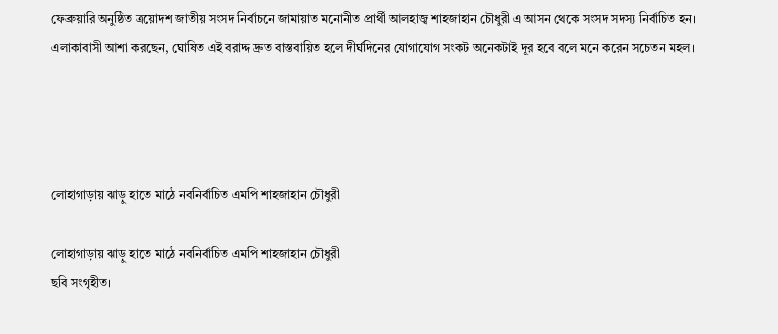ফেব্রুয়ারি অনুষ্ঠিত ত্রয়োদশ জাতীয় সংসদ নির্বাচনে জামায়াত মনোনীত প্রার্থী আলহাজ্ব শাহজাহান চৌধুরী এ আসন থেকে সংসদ সদস্য নির্বাচিত হন। এলাকাবাসী আশা করছেন, ঘোষিত এই বরাদ্দ দ্রুত বাস্তবায়িত হলে দীর্ঘদিনের যোগাযোগ সংকট অনেকটাই দূর হবে বলে মনে করেন সচেতন মহল।




লোহাগাড়ায় ঝাড়ু হাতে মাঠে নবনির্বাচিত এমপি শাহজাহান চৌধুরী

লোহাগাড়ায় ঝাড়ু হাতে মাঠে নবনির্বাচিত এমপি শাহজাহান চৌধুরী
ছবি সংগৃহীত।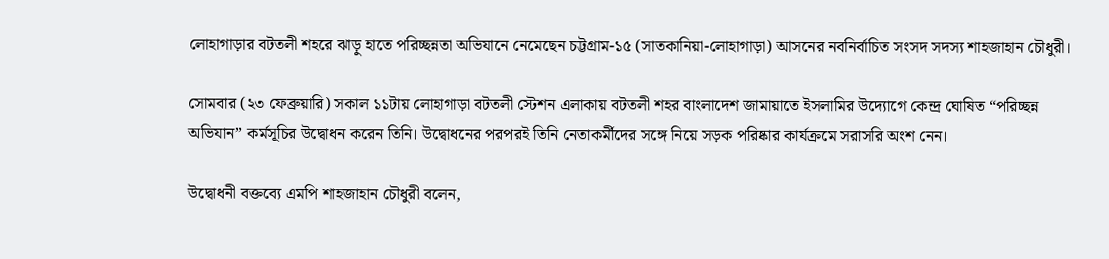লোহাগাড়ার বটতলী শহরে ঝাড়ু হাতে পরিচ্ছন্নতা অভিযানে নেমেছেন চট্টগ্রাম-১৫ (সাতকানিয়া-লোহাগাড়া) আসনের নবনির্বাচিত সংসদ সদস্য শাহজাহান চৌধুরী।

সোমবার (২৩ ফেব্রুয়ারি) সকাল ১১টায় লোহাগাড়া বটতলী স্টেশন এলাকায় বটতলী শহর বাংলাদেশ জামায়াতে ইসলামির উদ্যোগে কেন্দ্র ঘোষিত “পরিচ্ছন্ন অভিযান” কর্মসূচির উদ্বোধন করেন তিনি। উদ্বোধনের পরপরই তিনি নেতাকর্মীদের সঙ্গে নিয়ে সড়ক পরিষ্কার কার্যক্রমে সরাসরি অংশ নেন।

উদ্বোধনী বক্তব্যে এমপি শাহজাহান চৌধুরী বলেন,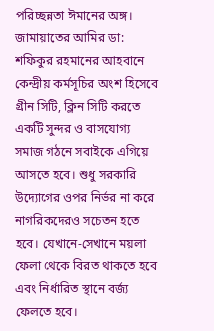পরিচ্ছন্নতা ঈমানের অঙ্গ। জামায়াতের আমির ডা: শফিকুর রহমানের আহবানে কেন্দ্রীয় কর্মসূচির অংশ হিসেবে গ্রীন সিটি, ক্লিন সিটি করতে একটি সুন্দর ও বাসযোগ্য সমাজ গঠনে সবাইকে এগিয়ে আসতে হবে। শুধু সরকারি উদ্যোগের ওপর নির্ভর না করে নাগরিকদেরও সচেতন হতে হবে। যেখানে-সেখানে ময়লা ফেলা থেকে বিরত থাকতে হবে এবং নির্ধারিত স্থানে বর্জ্য ফেলতে হবে।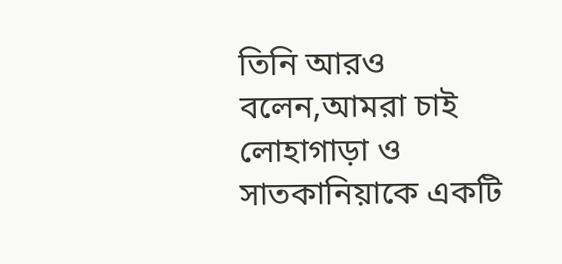তিনি আরও বলেন,আমরা চাই লোহাগাড়া ও সাতকানিয়াকে একটি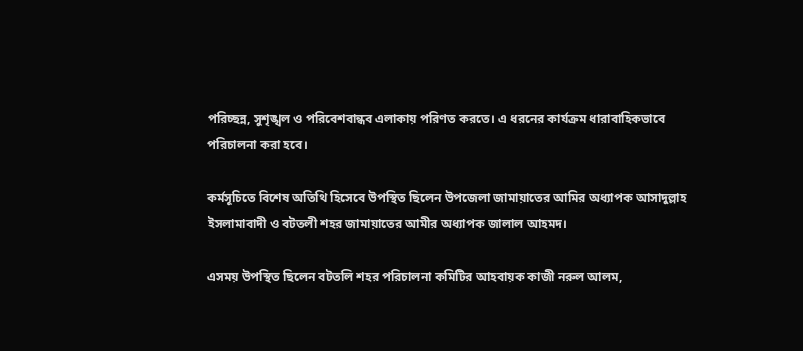পরিচ্ছন্ন, সুশৃঙ্খল ও পরিবেশবান্ধব এলাকায় পরিণত করতে। এ ধরনের কার্যক্রম ধারাবাহিকভাবে পরিচালনা করা হবে।

কর্মসূচিতে বিশেষ অতিথি হিসেবে উপস্থিত ছিলেন উপজেলা জামায়াতের আমির অধ্যাপক আসাদুল্লাহ ইসলামাবাদী ও বটতলী শহর জামায়াতের আমীর অধ্যাপক জালাল আহমদ।

এসময় উপস্থিত ছিলেন বটতলি শহর পরিচালনা কমিটির আহবায়ক কাজী নরুল আলম,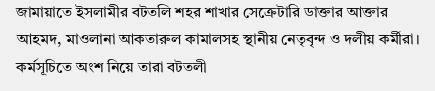জামায়াতে ইসলামীর বটতলি শহর শাখার সেক্রেটারি ডাক্তার আক্তার আহমদ, মাওলানা আকতারুল কামালসহ স্থানীয় নেতৃবৃন্দ ও দলীয় কর্মীরা। কর্মসূচিতে অংশ নিয়ে তারা বটতলী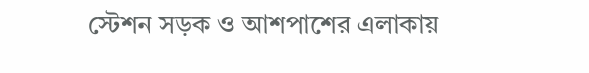স্টেশন সড়ক ও আশপাশের এলাকায়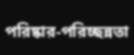পরিষ্কার-পরিচ্ছন্নতা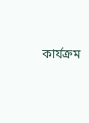কার্যক্রম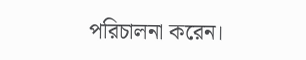পরিচালনা করেন।